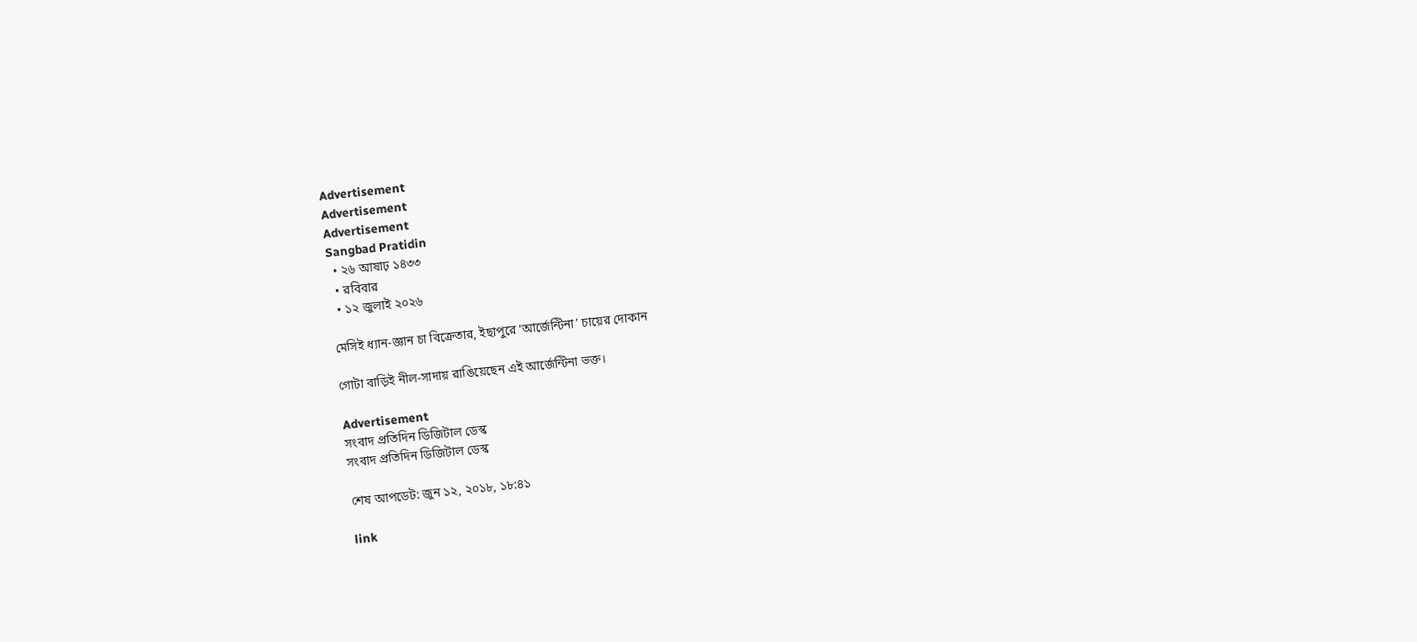Advertisement
Advertisement
Advertisement
Sangbad Pratidin
  • ২৬ আষাঢ় ১৪৩৩
  • রবিবার
  • ১২ জুলাই ২০২৬

মেসিই ধ্যান-জ্ঞান চা বিক্রেতার, ইছাপুরে ‘আর্জেন্টিনা’ চায়ের দোকান

গোটা বাড়িই নীল-সাদায় রাঙিয়েছেন এই আর্জেন্টিনা ভক্ত।

Advertisement
সংবাদ প্রতিদিন ডিজিটাল ডেস্ক
সংবাদ প্রতিদিন ডিজিটাল ডেস্ক

শেষ আপডেট: জুন ১২, ২০১৮, ১৮:৪১

link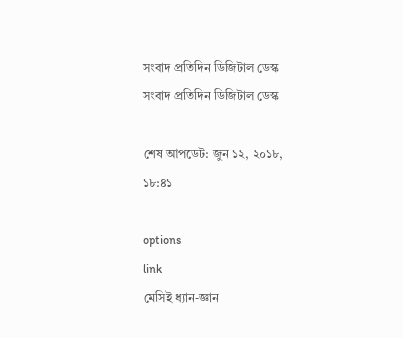সংবাদ প্রতিদিন ডিজিটাল ডেস্ক
সংবাদ প্রতিদিন ডিজিটাল ডেস্ক

শেষ আপডেট: জুন ১২, ২০১৮, ১৮:৪১

options
link
মেসিই ধ্যান-জ্ঞান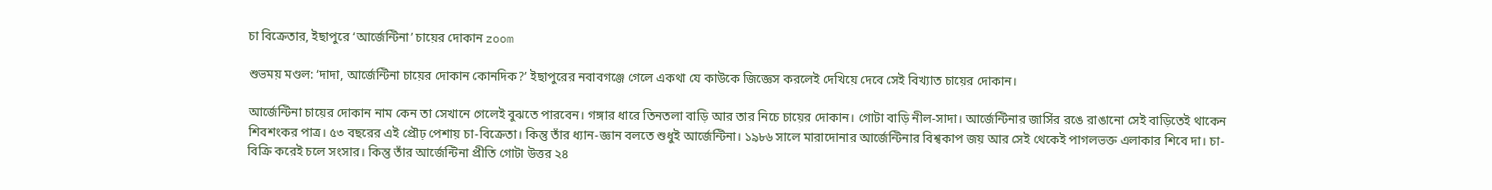চা বিক্রেতার, ইছাপুরে ‘আর্জেন্টিনা’ চায়ের দোকান zoom

শুভময় মণ্ডল: ‘দাদা, আর্জেন্টিনা চায়ের দোকান কোনদিক?’ ইছাপুরের নবাবগঞ্জে গেলে একথা যে কাউকে জিজ্ঞেস করলেই দেখিয়ে দেবে সেই বিখ্যাত চায়ের দোকান।

আর্জেন্টিনা চায়ের দোকান নাম কেন তা সেখানে গেলেই বুঝতে পারবেন। গঙ্গার ধারে তিনতলা বাড়ি আর তার নিচে চায়ের দোকান। গোটা বাড়ি নীল-সাদা। আর্জেন্টিনার জার্সির রঙে রাঙানো সেই বাড়িতেই থাকেন শিবশংকর পাত্র। ৫৩ বছরের এই প্রৌঢ় পেশায় চা-বিক্রেতা। কিন্তু তাঁর ধ্যান-জ্ঞান বলতে শুধুই আর্জেন্টিনা। ১৯৮৬ সালে মারাদোনার আর্জেন্টিনার বিশ্বকাপ জয় আর সেই থেকেই পাগলভক্ত এলাকার শিবে দা। চা-বিক্রি করেই চলে সংসার। কিন্তু তাঁর আর্জেন্টিনা প্রীতি গোটা উত্তর ২৪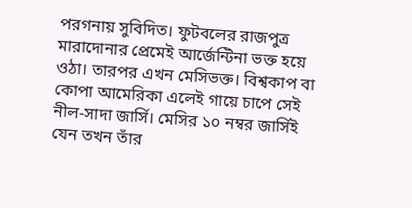পরগনায় সুবিদিত। ফুটবলের রাজপুত্র মারাদোনার প্রেমেই আর্জেন্টিনা ভক্ত হয়ে ওঠা। তারপর এখন মেসিভক্ত। বিশ্বকাপ বা কোপা আমেরিকা এলেই গায়ে চাপে সেই নীল-সাদা জার্সি। মেসির ১০ নম্বর জার্সিই যেন তখন তাঁর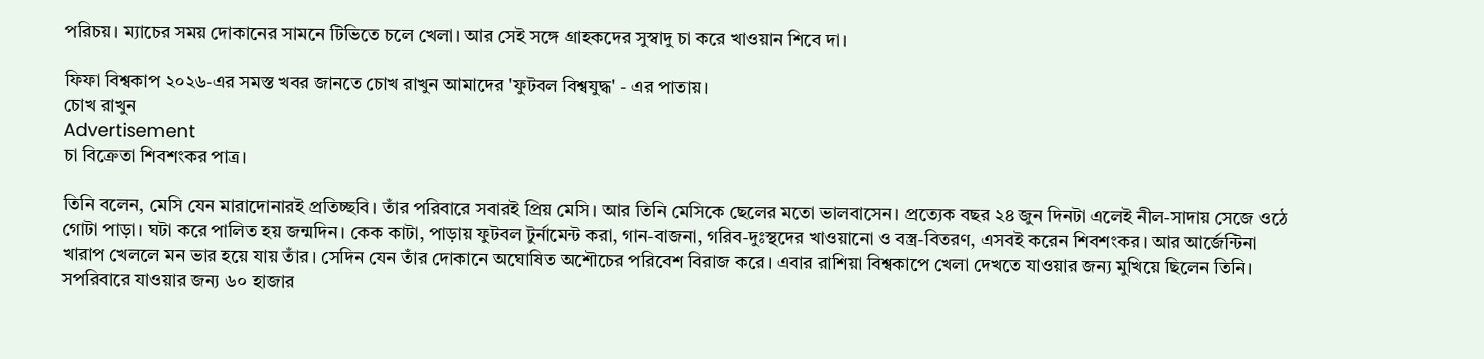পরিচয়। ম্যাচের সময় দোকানের সামনে টিভিতে চলে খেলা। আর সেই সঙ্গে গ্রাহকদের সুস্বাদু চা করে খাওয়ান শিবে দা।

ফিফা বিশ্বকাপ ২০২৬-এর সমস্ত খবর জানতে চোখ রাখুন আমাদের 'ফুটবল বিশ্বযুদ্ধ' - এর পাতায়।
চোখ রাখুন
Advertisement
চা বিক্রেতা শিবশংকর পাত্র।

তিনি বলেন, মেসি যেন মারাদোনারই প্রতিচ্ছবি। তাঁর পরিবারে সবারই প্রিয় মেসি। আর তিনি মেসিকে ছেলের মতো ভালবাসেন। প্রত্যেক বছর ২৪ জুন দিনটা এলেই নীল-সাদায় সেজে ওঠে গোটা পাড়া। ঘটা করে পালিত হয় জন্মদিন। কেক কাটা, পাড়ায় ফুটবল টুর্নামেন্ট করা, গান-বাজনা, গরিব-দুঃস্থদের খাওয়ানো ও বস্ত্র-বিতরণ, এসবই করেন শিবশংকর। আর আর্জেন্টিনা খারাপ খেললে মন ভার হয়ে যায় তাঁর। সেদিন যেন তাঁর দোকানে অঘোষিত অশৌচের পরিবেশ বিরাজ করে। এবার রাশিয়া বিশ্বকাপে খেলা দেখতে যাওয়ার জন্য মুখিয়ে ছিলেন তিনি। সপরিবারে যাওয়ার জন্য ৬০ হাজার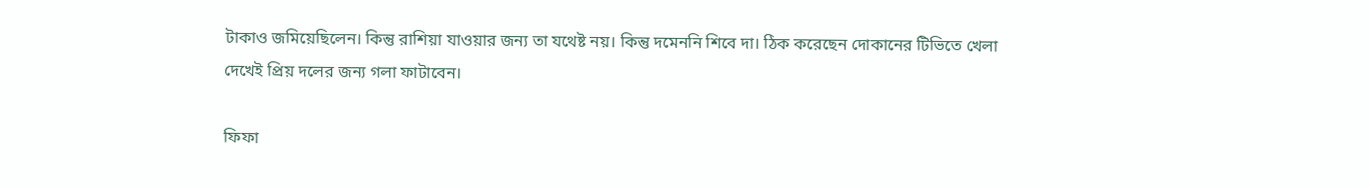টাকাও জমিয়েছিলেন। কিন্তু রাশিয়া যাওয়ার জন্য তা যথেষ্ট নয়। কিন্তু দমেননি শিবে দা। ঠিক করেছেন দোকানের টিভিতে খেলা দেখেই প্রিয় দলের জন্য গলা ফাটাবেন।

ফিফা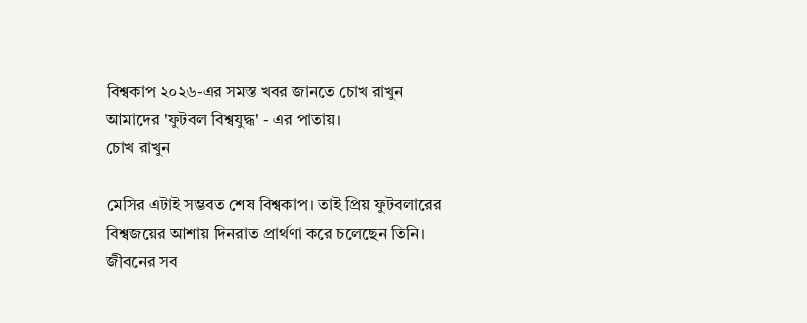বিশ্বকাপ ২০২৬-এর সমস্ত খবর জানতে চোখ রাখুন আমাদের 'ফুটবল বিশ্বযুদ্ধ' - এর পাতায়।
চোখ রাখুন

মেসির এটাই সম্ভবত শেষ বিশ্বকাপ। তাই প্রিয় ফুটবলারের বিশ্বজয়ের আশায় দিনরাত প্রার্থণা করে চলেছেন তিনি। জীবনের সব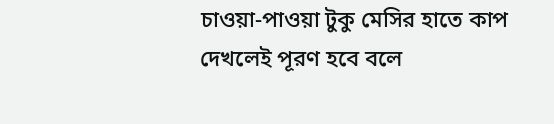চাওয়া-পাওয়া টুকু মেসির হাতে কাপ দেখলেই পূরণ হবে বলে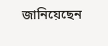জানিয়েছেন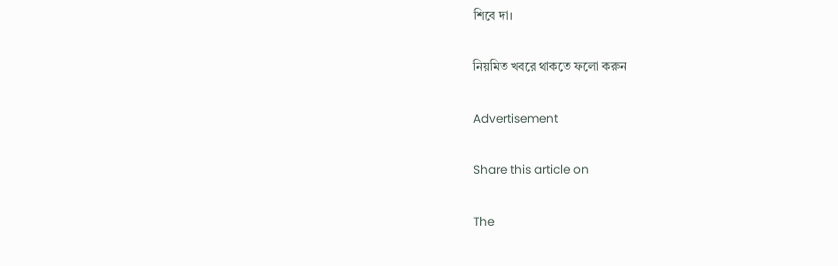শিবে দা।

নিয়মিত খবরে থাকতে ফলো করুন

Advertisement

Share this article on

The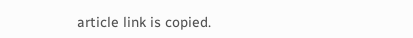article link is copied.